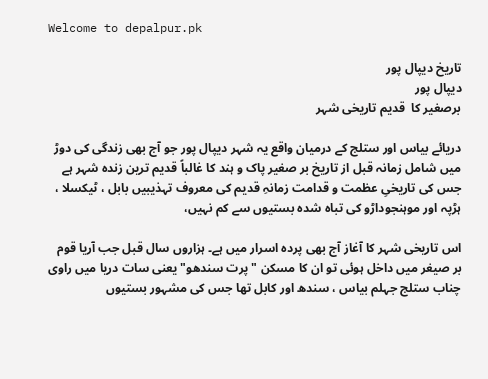Welcome to depalpur.pk

تاریخ دیپال پور
دیپال پور
برصغیر کا  قدیم تاریخی شہر

دریائے بیاس اور ستلج کے درمیان واقع یہ شہر دیپال پور جو آج بھی زندگی کی دوڑ میں شامل زمانہ قبل از تاریخ بر صغیر پاک و ہند کا غالباً قدیم ترین زندہ شہر ہے جس کی تاریخیِ عظمت و قدامت زمانہِ قدیم کی معروف تہذیبیں بابل ، ٹیکسلا ، ہڑپہ اور موہنجوداڑو کی تباہ شدہ بستیوں سے کم نہیں،

اس تاریخی شہر کا آغاز آج بھی پردہ اسرار میں ہے۔ ہزاروں سال قبل جب آریا قوم بر صیغر میں داخل ہوئی تو ان کا مسکن "پرت سندھو" یعنی سات دریا میں راوی چناب ستلج جہلم بیاس ، سندھ اور کابل تھا جس کی مشہور بستیوں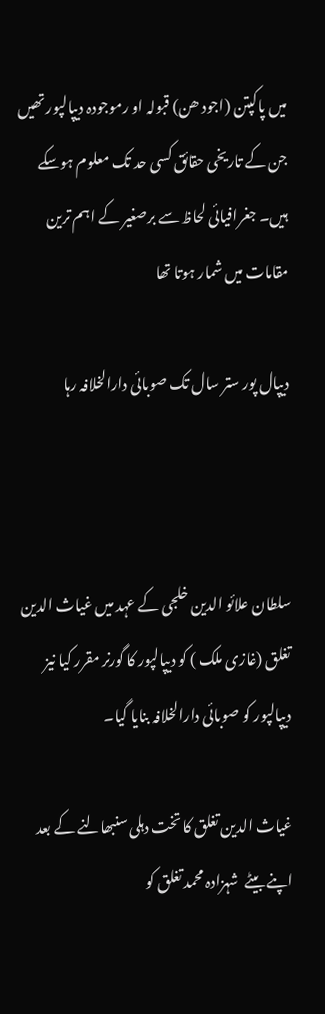میں پاکپتن (اجود ھن) قبولہ او رموجودہ دیپالپور تھیں جن کے تاریخی حقائق کسی حد تک معلوم ہوسکے ہیں۔ جغرافیائی لحاظ سے برصغیر کے اہم ترین مقامات میں شمار ہوتا تھا

دیپال پور ستر سال تک صوبائی دارالخلافہ رہا



سلطان علائو الدین خلجی کے عہد میں غیاث الدین تغلق (غازی ملک ) کو دیپالپور کا گورنر مقرر کیا نیز دیپالپور کو صوبائی دارالخلافہ بنایا گیا۔

غیاث الدین تغلق کا تخت دہلی سنبھالنے کے بعد اپنے بیٹے  شہزادہ محمد تغلق کو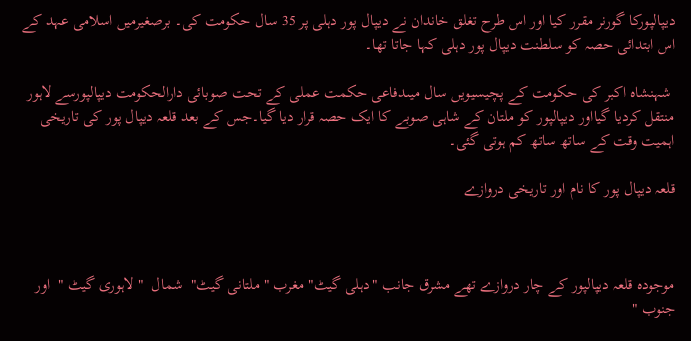دیپالپورکا گورنر مقرر کیا اور اس طرح تغلق خاندان نے دیپال پور دہلی پر 35 سال حکومت کی۔ برصغیرمیں اسلامی عہد کے اس ابتدائی حصہ کو سلطنت دیپال پور دہلی کہا جاتا تھا۔

 شہنشاہ اکبر کی حکومت کے پچیسیویں سال میںدفاعی حکمت عملی کے تحت صوبائی دارالحکومت دیپالپورسے لاہور منتقل کردیا گیااور دیپالپور کو ملتان کے شاہی صوبے کا ایک حصہ قرار دیا گیا۔جس کے بعد قلعہ دیپال پور کی تاریخی اہمیت وقت کے ساتھ ساتھ کم ہوتی گئی۔

قلعہ دیپال پور کا نام اور تاریخی دروازے



موجودہ قلعہ دیپالپور کے چار دروازے تھے مشرق جانب "دہلی گیٹ" مغرب " ملتانی گیٹ"  شمال  " لاہوری گیٹ "  اور جنوب "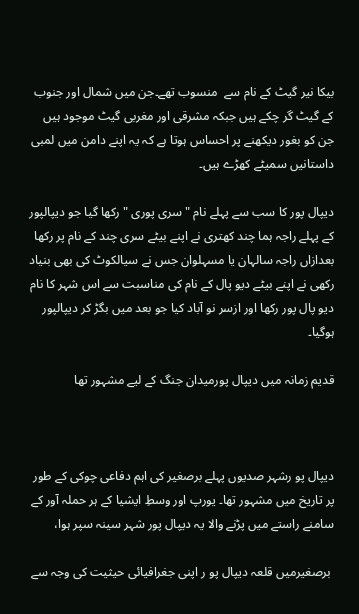بیکا نیر گیٹ کے نام سے  منسوب تھے۔جن میں شمال اور جنوب کے گیٹ گر چکے ہیں جبکہ مشرقی اور مغربی گیٹ موجود ہیں جن کو بغور دیکھنے پر احساس ہوتا ہے کہ یہ اپنے دامن میں لمبی داستانیں سمیٹے کھڑے ہیں۔

دیپال پور کا سب سے پہلے نام " سری پوری " رکھا گیا جو دیپالپور کے پہلے راجہ ہما چند کھتری نے اپنے بیٹے سری چند کے نام پر رکھا بعدازاں راجہ سالہان یا مسہلوان جس نے سیالکوٹ کی بھی بنیاد رکھی نے اپنے بیٹے دیو پال کے نام کی مناسبت سے اس شہر کا نام دیو پال پور رکھا اور ازسر نو آباد کیا جو بعد میں بگڑ کر دیپالپور ہوگیا۔

قدیم زمانہ میں دیپال پورمیدان جنگ کے لیے مشہور تھا



دیپال پو رشہر صدیوں پہلے برصغیر کی اہم دفاعی چوکی کے طور پر تاریخ میں مشہور تھا۔ یورپ اور وسطِ ایشیا کے ہر حملہ آور کے سامنے راستے میں پڑنے والا یہ دیپال پور شہر سینہ سپر ہوا،

 برصغیرمیں قلعہ دیپال پو ر اپنی جغرافیائی حیثیت کی وجہ سے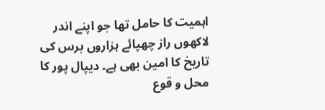اہمیت کا حامل تھا جو اپنے اندر لاکھوں راز چھپائے ہزاروں برس کی تاریخ کا امین بھی ہے۔ دیپال پور کا محل و قوع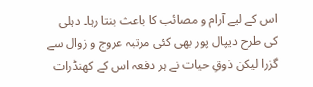اس کے لیے آرام و مصائب کا باعث بنتا رہا۔ دہلی کی طرح دیپال پور بھی کئی مرتبہ عروج و زوال سے گزرا لیکن ذوقِ حیات نے ہر دفعہ اس کے کھنڈرات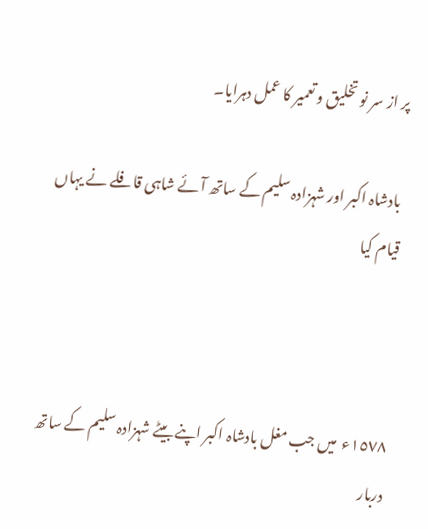پر از سر نو تخلیق و تعمیر کا عمل دہرایا۔

 بادشاہ اکبر اور شہزادہ سلیم کے ساتھ آئے شاہی قافلے نے یہاں قیام کیا



١٥٧٨ء  میں جب مغل بادشاہ اکبر اپنے بیٹے شہزادہ سلیم کے ساتھ دربار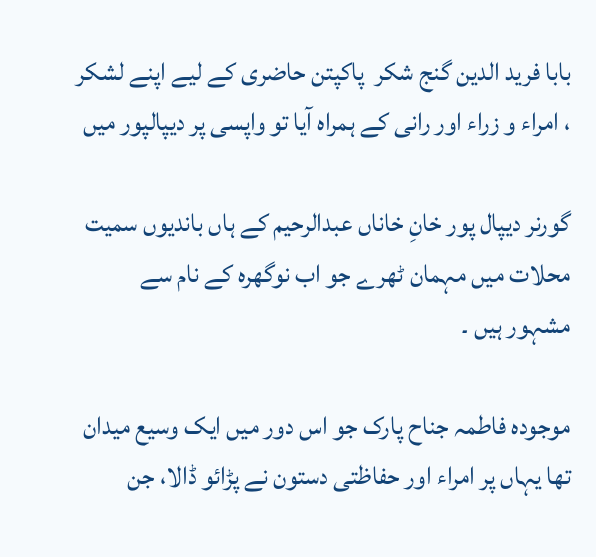بابا فرید الدین گنج شکر  پاکپتن حاضری کے لیے اپنے لشکر ، امراء و زراء اور رانی کے ہمراہ آیا تو واپسی پر دیپالپور میں

گورنر دیپال پور خانِ خاناں عبدالرحیم کے ہاں باندیوں سمیت محلات میں مہمان ٹھرے جو اب نوگھرہ کے نام سے مشہور ہیں ۔

موجودہ فاطمہ جناح پارک جو اس دور میں ایک وسیع میدان تھا یہاں پر امراء اور حفاظتی دستون نے پڑائو ڈالا، جن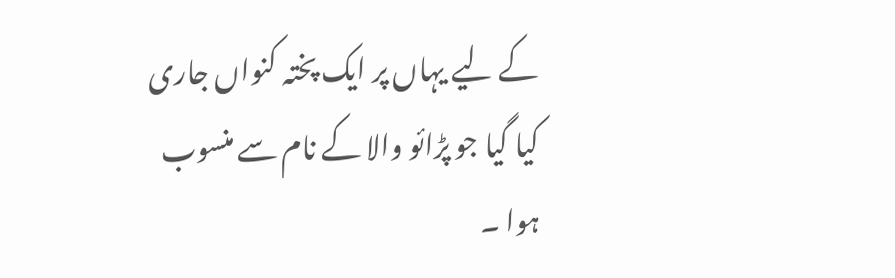کے لیے یہاں پر ایک پختہ کنواں جاری کیا گیا جو پڑائو والا کے نام سے منسوب ہوا ۔